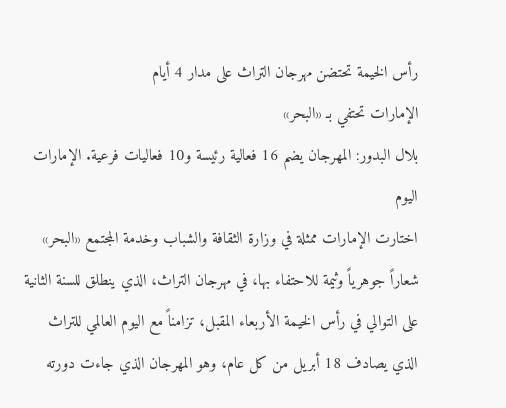رأس الخيمة تحتضن مهرجان التراث على مدار 4 أيام
الإمارات تحتفي بـ «البحر»
بلال البدور: المهرجان يضم 16 فعالية رئيسة و10 فعاليات فرعية. الإمارات اليوم
اختارت الإمارات ممثلة في وزارة الثقافة والشباب وخدمة المجتمع «البحر» شعاراً جوهرياً وثيمة للاحتفاء بها، في مهرجان التراث، الذي ينطلق للسنة الثانية على التوالي في رأس الخيمة الأربعاء المقبل، تزامناً مع اليوم العالمي للتراث الذي يصادف 18 أبريل من كل عام، وهو المهرجان الذي جاءت دورته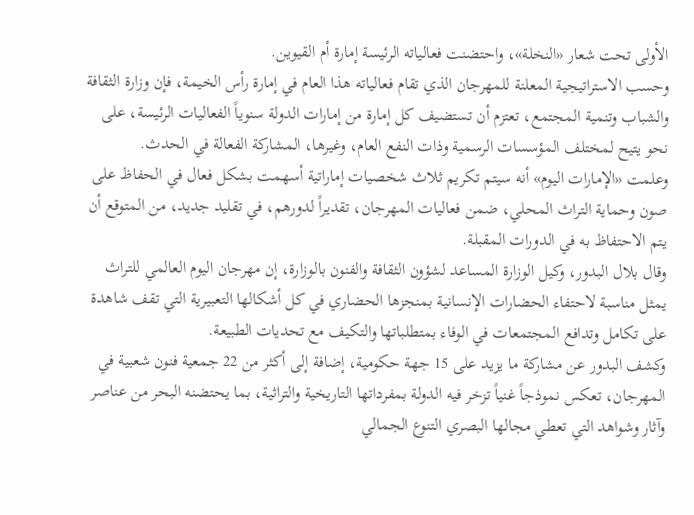الأولى تحت شعار «النخلة»، واحتضنت فعالياته الرئيسة إمارة أم القيوين.
وحسب الاستراتيجية المعلنة للمهرجان الذي تقام فعالياته هذا العام في إمارة رأس الخيمة، فإن وزارة الثقافة والشباب وتنمية المجتمع، تعتزم أن تستضيف كل إمارة من إمارات الدولة سنوياً الفعاليات الرئيسة، على نحو يتيح لمختلف المؤسسات الرسمية وذات النفع العام، وغيرها، المشاركة الفعالة في الحدث.
وعلمت «الإمارات اليوم» أنه سيتم تكريم ثلاث شخصيات إماراتية أسهمت بشكل فعال في الحفاظ على صون وحماية التراث المحلي، ضمن فعاليات المهرجان، تقديراً لدورهم، في تقليد جديد، من المتوقع أن يتم الاحتفاظ به في الدورات المقبلة.
وقال بلال البدور، وكيل الوزارة المساعد لشؤون الثقافة والفنون بالوزارة، إن مهرجان اليوم العالمي للتراث يمثل مناسبة لاحتفاء الحضارات الإنسانية بمنجزها الحضاري في كل أشكالها التعبيرية التي تقف شاهدة على تكامل وتدافع المجتمعات في الوفاء بمتطلباتها والتكيف مع تحديات الطبيعة.
وكشف البدور عن مشاركة ما يزيد على 15 جهة حكومية، إضافة إلى أكثر من 22 جمعية فنون شعبية في المهرجان، تعكس نموذجاً غنياً تزخر فيه الدولة بمفرداتها التاريخية والتراثية، بما يحتضنه البحر من عناصر وآثار وشواهد التي تعطي مجالها البصري التنوع الجمالي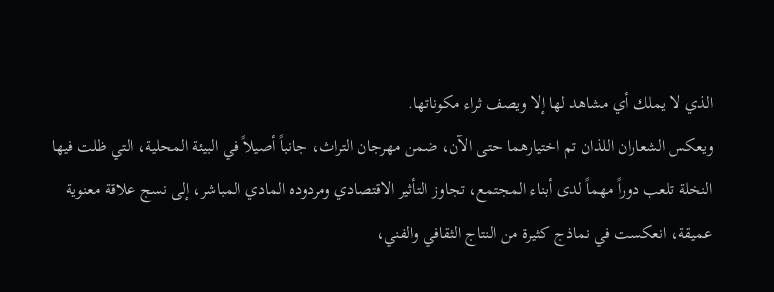الذي لا يملك أي مشاهد لها إلا ويصف ثراء مكوناتها.
ويعكس الشعاران اللذان تم اختيارهما حتى الآن، ضمن مهرجان التراث، جانباً أصيلاً في البيئة المحلية، التي ظلت فيها النخلة تلعب دوراً مهماً لدى أبناء المجتمع، تجاوز التأثير الاقتصادي ومردوده المادي المباشر، إلى نسج علاقة معنوية عميقة، انعكست في نماذج كثيرة من النتاج الثقافي والفني،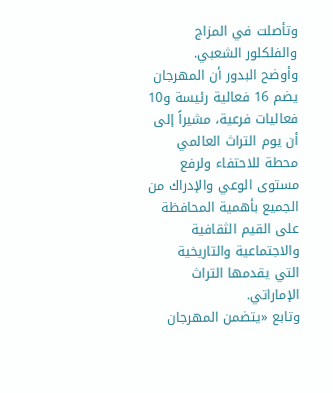وتأصلت في المزاج والفلكلور الشعبي.
وأوضح البدور أن المهرجان يضم 16 فعالية رئيسة و10 فعاليات فرعية، مشيراً إلى أن يوم التراث العالمي محطة للاحتفاء ولرفع مستوى الوعي والإدراك من الجميع بأهمية المحافظة على القيم الثقافية والاجتماعية والتاريخية التي يقدمها التراث الإماراتي.
وتابع «يتضمن المهرجان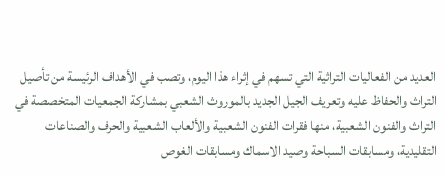العديد من الفعاليات التراثية التي تسهم في إثراء هذا اليوم، وتصب في الأهداف الرئيسة من تأصيل التراث والحفاظ عليه وتعريف الجيل الجديد بالموروث الشعبي بمشاركة الجمعيات المتخصصة في التراث والفنون الشعبية، منها فقرات الفنون الشعبية والألعاب الشعبية والحرف والصناعات التقليدية، ومسابقات السباحة وصيد الاسماك ومسابقات الغوص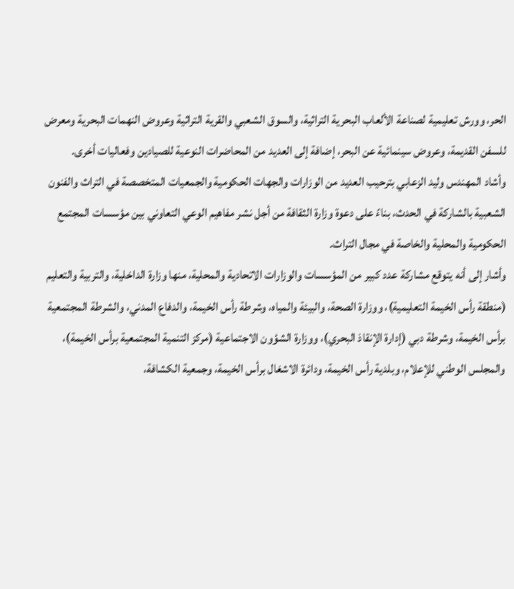الحر، وورش تعليمية لصناعة الألعاب البحرية التراثية، والسوق الشعبي والقرية التراثية وعروض النهمات البحرية ومعرض للسفن القديمة، وعروض سينمائية عن البحر، إضافة إلى العديد من المحاضرات النوعية للصيادين وفعاليات أخرى.
وأشاد المهندس وليد الزعابي بترحيب العديد من الوزارات والجهات الحكومية والجمعيات المتخصصة في التراث والفنون الشعبية بالشاركة في الحدث، بناءً على دعوة وزارة الثقافة من أجل نشر مفاهيم الوعي التعاوني بين مؤسسات المجتمع الحكومية والمحلية والخاصة في مجال التراث.
وأشار إلى أنه يتوقع مشاركة عدد كبير من المؤسسات والوزارات الاتحادية والمحلية، منها وزارة الداخلية، والتربية والتعليم (منطقة رأس الخيمة التعليمية)، ووزارة الصحة، والبيئة والمياه، وشرطة رأس الخيمة، والدفاع المدني، والشرطة المجتمعية برأس الخيمة، وشرطة دبي (إدارة الإنقاذ البحري)، ووزارة الشؤون الاجتماعية (مركز التنمية المجتمعية برأس الخيمة)، والمجلس الوطني للإعلام، وبلدية رأس الخيمة، ودائرة الاشغال برأس الخيمة، وجمعية الكشافة،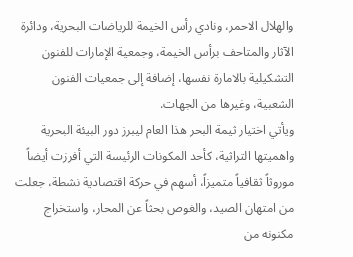والهلال الاحمر، ونادي رأس الخيمة للرياضات البحرية، ودائرة الآثار والمتاحف برأس الخيمة، وجمعية الإمارات للفنون التشكيلية بالامارة نفسها، إضافة إلى جمعيات الفنون الشعبية، وغيرها من الجهات.
ويأتي اختيار ثيمة البحر هذا العام ليبرز دور البيئة البحرية واهميتها التراثية، كأحد المكونات الرئيسة التي أفرزت أيضاً موروثاً ثقافياً متميزاً، أسهم في حركة اقتصادية نشطة، جعلت من امتهان الصيد، والغوص بحثاً عن المحار، واستخراج مكنونه من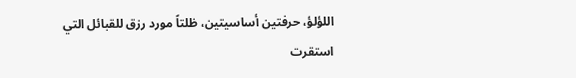اللؤلؤ، حرفتين أساسيتين، ظلتاً مورد رزق للقبائل التي استقرت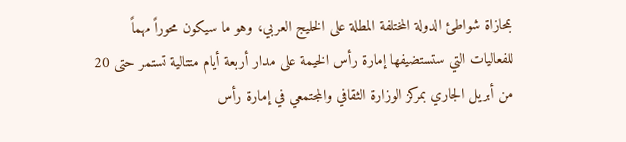بمحازاة شواطئ الدولة المختلفة المطلة على الخليج العربي، وهو ما سيكون محوراً مهماً للفعاليات التي ستستضيفها إمارة رأس الخيمة على مدار أربعة أيام متتالية تستمر حتى 20 من أبريل الجاري بمركز الوزارة الثقافي والمجتمعي في إمارة رأس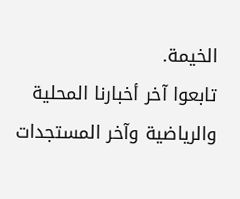الخيمة.
تابعوا آخر أخبارنا المحلية والرياضية وآخر المستجدات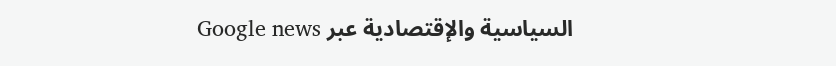السياسية والإقتصادية عبر Google news